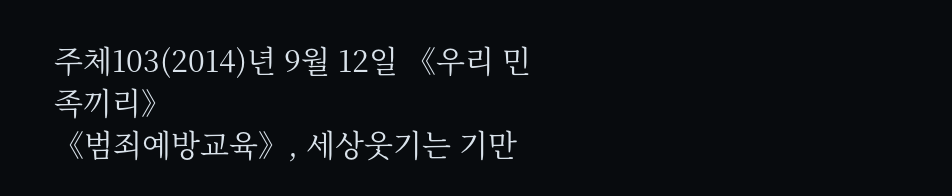주체103(2014)년 9월 12일 《우리 민족끼리》
《범죄예방교육》, 세상웃기는 기만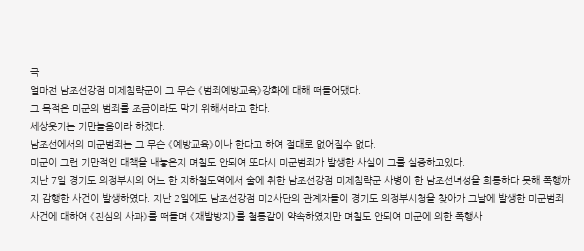극
얼마전 남조선강점 미제침략군이 그 무슨 《범죄예방교육》강화에 대해 떠들어댔다.
그 목적은 미군의 범죄를 조금이라도 막기 위해서라고 한다.
세상웃기는 기만놀음이라 하겠다.
남조선에서의 미군범죄는 그 무슨 《예방교육》이나 한다고 하여 절대로 없어질수 없다.
미군이 그런 기만적인 대책을 내놓은지 며칠도 안되여 또다시 미군범죄가 발생한 사실이 그를 실증하고있다.
지난 7일 경기도 의정부시의 어느 한 지하철도역에서 술에 취한 남조선강점 미제침략군 사병이 한 남조선녀성을 희롱하다 못해 폭행까지 감행한 사건이 발생하였다. 지난 2일에도 남조선강점 미2사단의 관계자들이 경기도 의정부시청을 찾아가 그날에 발생한 미군범죄사건에 대하여 《진심의 사과》를 떠들며 《재발방지》를 철통같이 약속하였지만 며칠도 안되여 미군에 의한 폭행사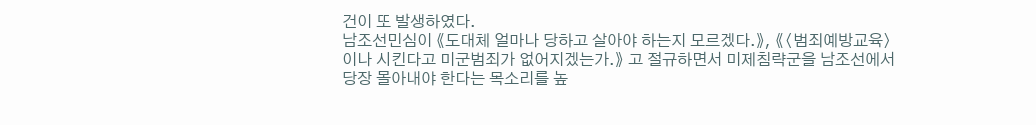건이 또 발생하였다.
남조선민심이 《도대체 얼마나 당하고 살아야 하는지 모르겠다.》, 《〈범죄예방교육〉이나 시킨다고 미군범죄가 없어지겠는가.》 고 절규하면서 미제침략군을 남조선에서 당장 몰아내야 한다는 목소리를 높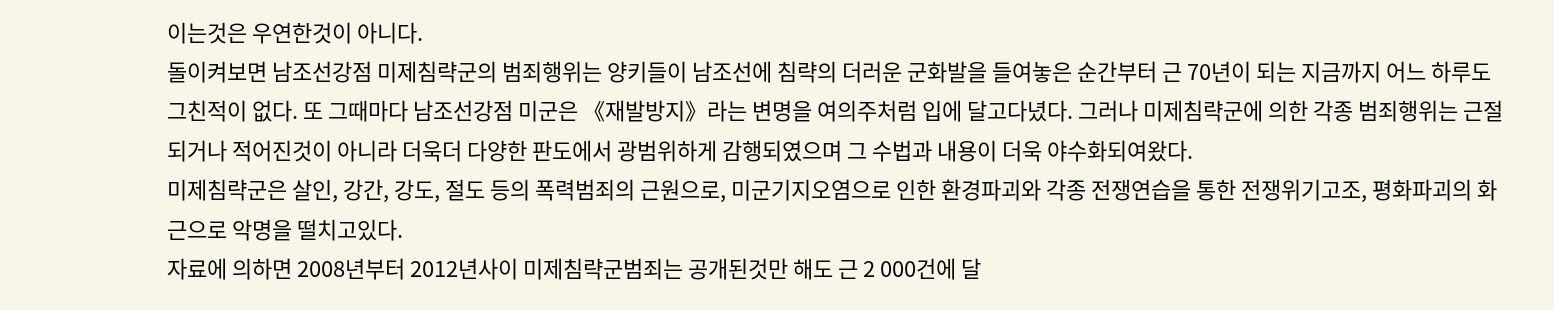이는것은 우연한것이 아니다.
돌이켜보면 남조선강점 미제침략군의 범죄행위는 양키들이 남조선에 침략의 더러운 군화발을 들여놓은 순간부터 근 70년이 되는 지금까지 어느 하루도 그친적이 없다. 또 그때마다 남조선강점 미군은 《재발방지》라는 변명을 여의주처럼 입에 달고다녔다. 그러나 미제침략군에 의한 각종 범죄행위는 근절되거나 적어진것이 아니라 더욱더 다양한 판도에서 광범위하게 감행되였으며 그 수법과 내용이 더욱 야수화되여왔다.
미제침략군은 살인, 강간, 강도, 절도 등의 폭력범죄의 근원으로, 미군기지오염으로 인한 환경파괴와 각종 전쟁연습을 통한 전쟁위기고조, 평화파괴의 화근으로 악명을 떨치고있다.
자료에 의하면 2008년부터 2012년사이 미제침략군범죄는 공개된것만 해도 근 2 000건에 달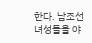한다. 남조선녀성들을 야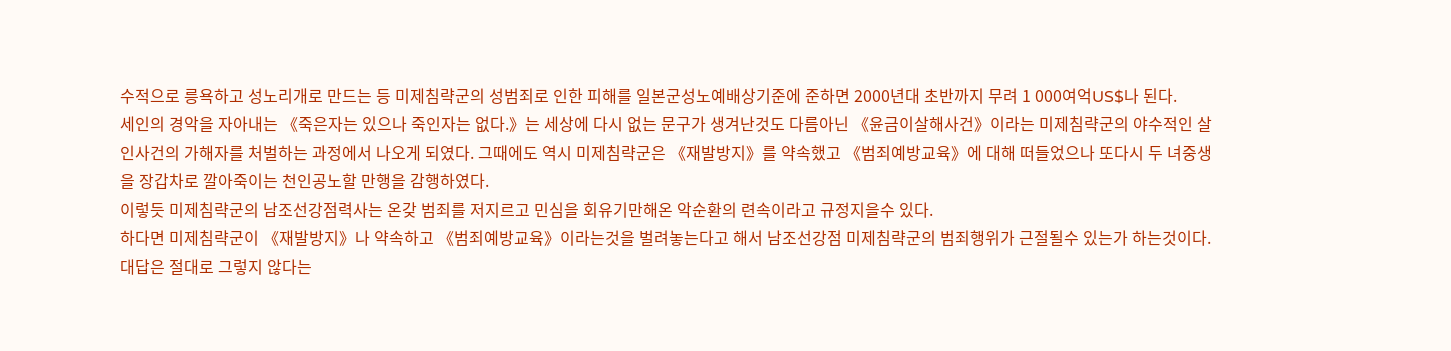수적으로 릉욕하고 성노리개로 만드는 등 미제침략군의 성범죄로 인한 피해를 일본군성노예배상기준에 준하면 2000년대 초반까지 무려 1 000여억US$나 된다.
세인의 경악을 자아내는 《죽은자는 있으나 죽인자는 없다.》는 세상에 다시 없는 문구가 생겨난것도 다름아닌 《윤금이살해사건》이라는 미제침략군의 야수적인 살인사건의 가해자를 처벌하는 과정에서 나오게 되였다. 그때에도 역시 미제침략군은 《재발방지》를 약속했고 《범죄예방교육》에 대해 떠들었으나 또다시 두 녀중생을 장갑차로 깔아죽이는 천인공노할 만행을 감행하였다.
이렇듯 미제침략군의 남조선강점력사는 온갖 범죄를 저지르고 민심을 회유기만해온 악순환의 련속이라고 규정지을수 있다.
하다면 미제침략군이 《재발방지》나 약속하고 《범죄예방교육》이라는것을 벌려놓는다고 해서 남조선강점 미제침략군의 범죄행위가 근절될수 있는가 하는것이다. 대답은 절대로 그렇지 않다는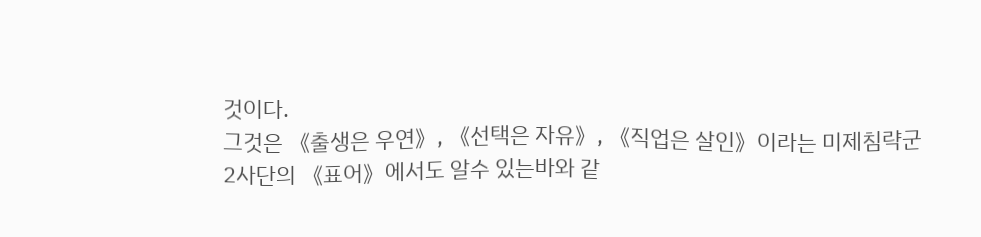것이다.
그것은 《출생은 우연》, 《선택은 자유》, 《직업은 살인》이라는 미제침략군 2사단의 《표어》에서도 알수 있는바와 같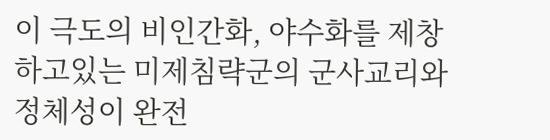이 극도의 비인간화, 야수화를 제창하고있는 미제침략군의 군사교리와 정체성이 완전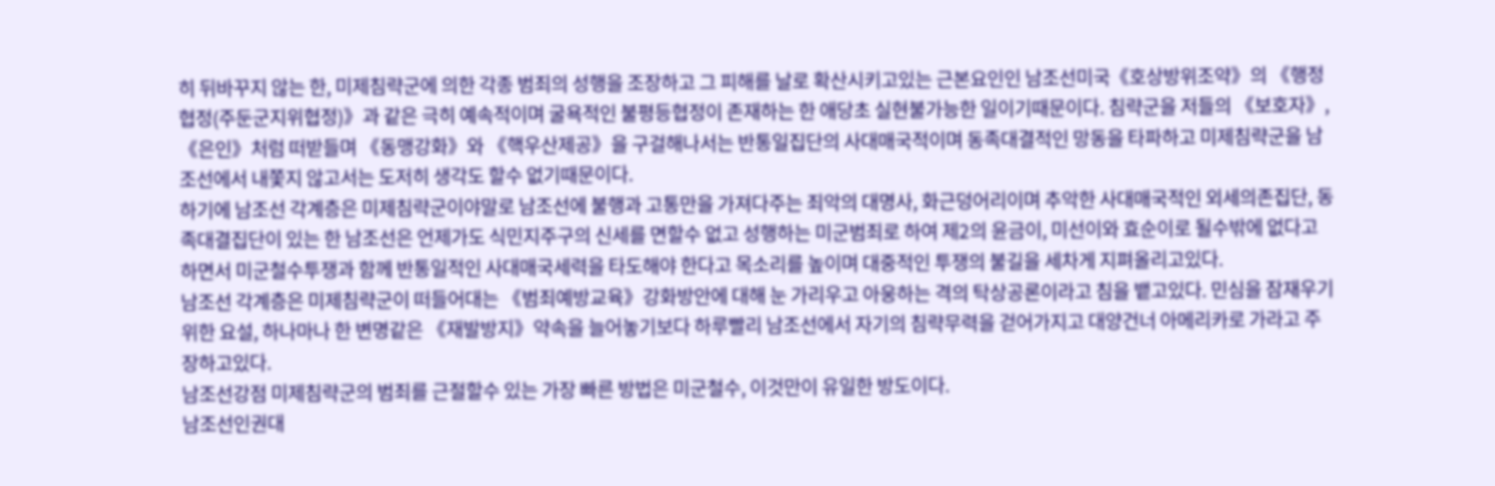히 뒤바꾸지 않는 한, 미제침략군에 의한 각종 범죄의 성행을 조장하고 그 피해를 날로 확산시키고있는 근본요인인 남조선미국《호상방위조약》의 《행정협정(주둔군지위협정)》과 같은 극히 예속적이며 굴욕적인 불평등협정이 존재하는 한 애당초 실현불가능한 일이기때문이다. 침략군을 저들의 《보호자》, 《은인》처럼 떠받들며 《동맹강화》와 《핵우산제공》을 구걸해나서는 반통일집단의 사대매국적이며 동족대결적인 망동을 타파하고 미제침략군을 남조선에서 내쫓지 않고서는 도저히 생각도 할수 없기때문이다.
하기에 남조선 각계층은 미제침략군이야말로 남조선에 불행과 고통만을 가져다주는 죄악의 대명사, 화근덩어리이며 추악한 사대매국적인 외세의존집단, 동족대결집단이 있는 한 남조선은 언제가도 식민지주구의 신세를 면할수 없고 성행하는 미군범죄로 하여 제2의 윤금이, 미선이와 효순이로 될수밖에 없다고 하면서 미군철수투쟁과 함께 반통일적인 사대매국세력을 타도해야 한다고 목소리를 높이며 대중적인 투쟁의 불길을 세차게 지펴올리고있다.
남조선 각계층은 미제침략군이 떠들어대는 《범죄예방교육》강화방안에 대해 눈 가리우고 아웅하는 격의 탁상공론이라고 침을 뱉고있다. 민심을 잠재우기 위한 요설, 하나마나 한 변명같은 《재발방지》약속을 늘어놓기보다 하루빨리 남조선에서 자기의 침략무력을 걷어가지고 대양건너 아메리카로 가라고 주장하고있다.
남조선강점 미제침략군의 범죄를 근절할수 있는 가장 빠른 방법은 미군철수, 이것만이 유일한 방도이다.
남조선인권대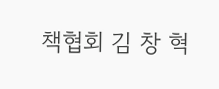책협회 김 창 혁